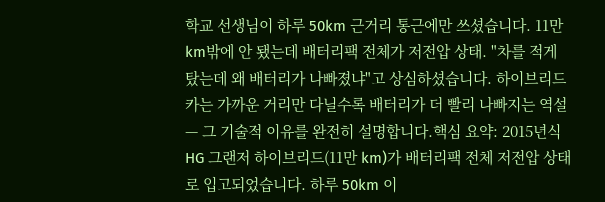학교 선생님이 하루 50km 근거리 통근에만 쓰셨습니다. 11만 km밖에 안 됐는데 배터리팩 전체가 저전압 상태. "차를 적게 탔는데 왜 배터리가 나빠졌냐"고 상심하셨습니다. 하이브리드카는 가까운 거리만 다닐수록 배터리가 더 빨리 나빠지는 역설 — 그 기술적 이유를 완전히 설명합니다.핵심 요약: 2015년식 HG 그랜저 하이브리드(11만 km)가 배터리팩 전체 저전압 상태로 입고되었습니다. 하루 50km 이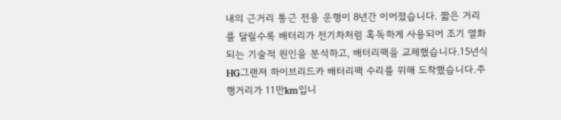내의 근거리 통근 전용 운행이 8년간 이어졌습니다. 짧은 거리를 달릴수록 배터리가 전기차처럼 혹독하게 사용되어 조기 열화되는 기술적 원인을 분석하고, 배터리팩을 교체했습니다.15년식 HG그랜져 하이브리드카 배터리팩 수리를 위해 도착했습니다.주행거리가 11만km입니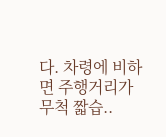다. 차령에 비하면 주행거리가 무척 짧습..